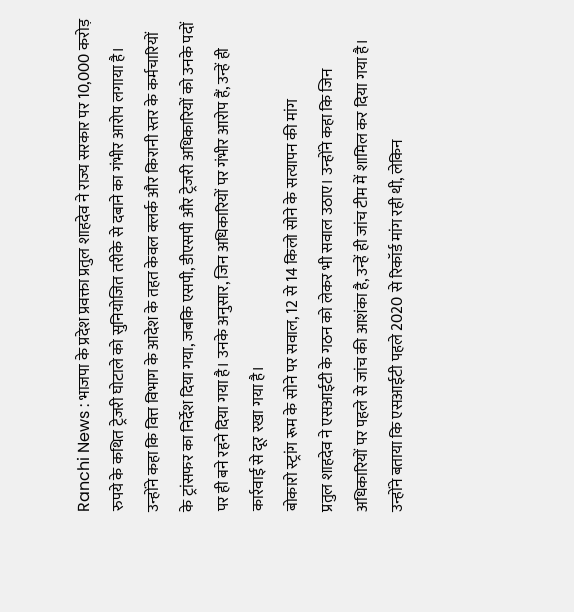Ranchi News : भाजपा के प्रदेश प्रवक्ता प्रतुल शाहदेव ने राज्य सरकार पर 10,000 करोड़ रुपये के कथित ट्रेजरी घोटाले को सुनियोजित तरीके से दबाने का गंभीर आरोप लगाया है। उन्होंने कहा कि वित्त विभाग के आदेश के तहत केवल क्लर्क और किरानी स्तर के कर्मचारियों के ट्रांसफर का निर्देश दिया गया, जबकि एसपी, डीएसपी और ट्रेजरी अधिकारियों को उनके पदों पर ही बने रहने दिया गया है। उनके अनुसार, जिन अधिकारियों पर गंभीर आरोप हैं, उन्हें ही कार्रवाई से दूर रखा गया है।
बोकारो स्ट्रांग रूम के सोने पर सवाल, 12 से 14 किलो सोने के सत्यापन की मांग
प्रतुल शाहदेव ने एसआईटी के गठन को लेकर भी सवाल उठाए। उन्होंने कहा कि जिन अधिकारियों पर पहले से जांच की आशंका है, उन्हें ही जांच टीम में शामिल कर दिया गया है। उन्होंने बताया कि एसआईटी पहले 2020 से रिकॉर्ड मांग रही थी, लेकिन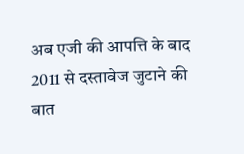अब एजी की आपत्ति के बाद 2011 से दस्तावेज जुटाने की बात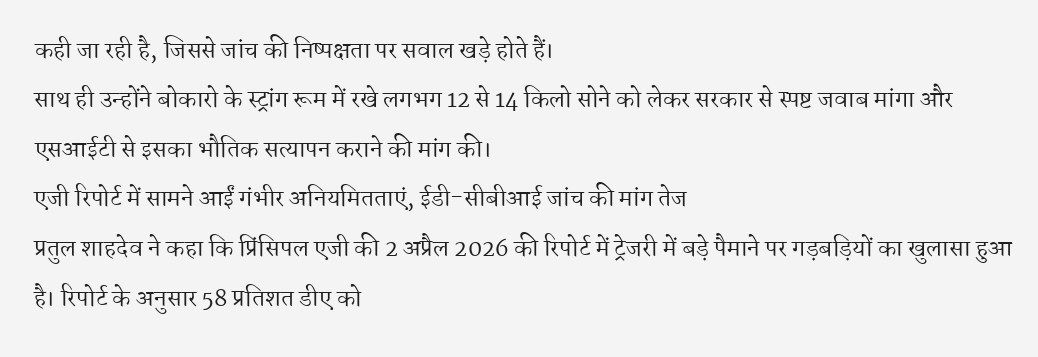कही जा रही है, जिससे जांच की निष्पक्षता पर सवाल खड़े होते हैं।
साथ ही उन्होंने बोकारो के स्ट्रांग रूम में रखे लगभग 12 से 14 किलो सोने को लेकर सरकार से स्पष्ट जवाब मांगा और एसआईटी से इसका भौतिक सत्यापन कराने की मांग की।
एजी रिपोर्ट में सामने आईं गंभीर अनियमितताएं, ईडी-सीबीआई जांच की मांग तेज
प्रतुल शाहदेव ने कहा कि प्रिंसिपल एजी की 2 अप्रैल 2026 की रिपोर्ट में ट्रेजरी में बड़े पैमाने पर गड़बड़ियों का खुलासा हुआ है। रिपोर्ट के अनुसार 58 प्रतिशत डीए को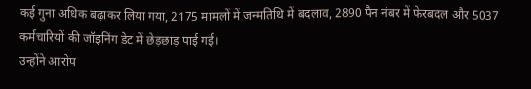कई गुना अधिक बढ़ाकर लिया गया, 2175 मामलों में जन्मतिथि में बदलाव, 2890 पैन नंबर में फेरबदल और 5037 कर्मचारियों की जॉइनिंग डेट में छेड़छाड़ पाई गई।
उन्होंने आरोप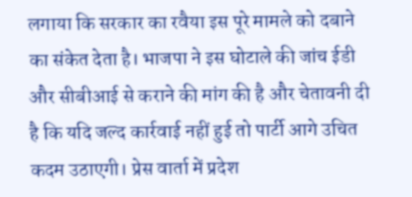लगाया कि सरकार का रवैया इस पूरे मामले को दबाने का संकेत देता है। भाजपा ने इस घोटाले की जांच ईडी और सीबीआई से कराने की मांग की है और चेतावनी दी है कि यदि जल्द कार्रवाई नहीं हुई तो पार्टी आगे उचित कदम उठाएगी। प्रेस वार्ता में प्रदेश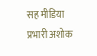सह मीडिया प्रभारी अशोक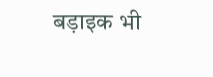बड़ाइक भी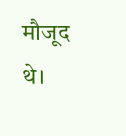मौजूद थे।